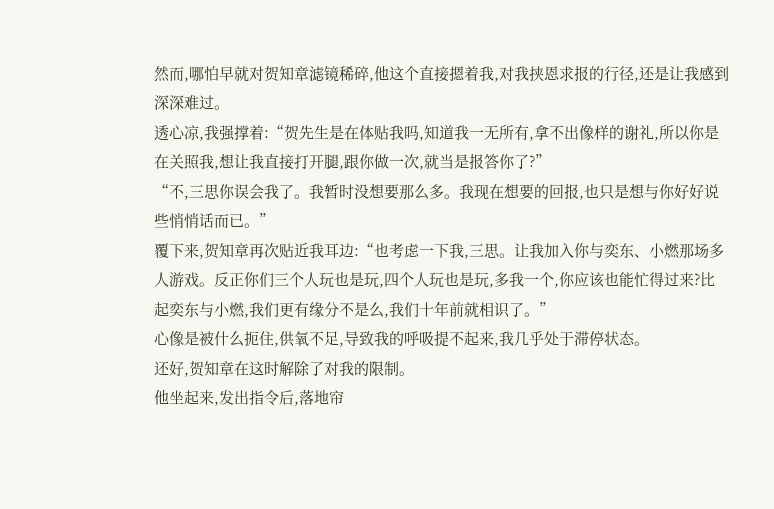然而,哪怕早就对贺知章滤镜稀碎,他这个直接摁着我,对我挟恩求报的行径,还是让我感到深深难过。
透心凉,我强撑着:“贺先生是在体贴我吗,知道我一无所有,拿不出像样的谢礼,所以你是在关照我,想让我直接打开腿,跟你做一次,就当是报答你了?”
“不,三思你误会我了。我暂时没想要那么多。我现在想要的回报,也只是想与你好好说些悄悄话而已。”
覆下来,贺知章再次贴近我耳边:“也考虑一下我,三思。让我加入你与奕东、小燃那场多人游戏。反正你们三个人玩也是玩,四个人玩也是玩,多我一个,你应该也能忙得过来?比起奕东与小燃,我们更有缘分不是么,我们十年前就相识了。”
心像是被什么扼住,供氧不足,导致我的呼吸提不起来,我几乎处于滞停状态。
还好,贺知章在这时解除了对我的限制。
他坐起来,发出指令后,落地帘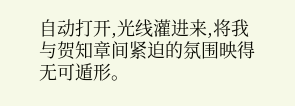自动打开,光线灌进来,将我与贺知章间紧迫的氛围映得无可遁形。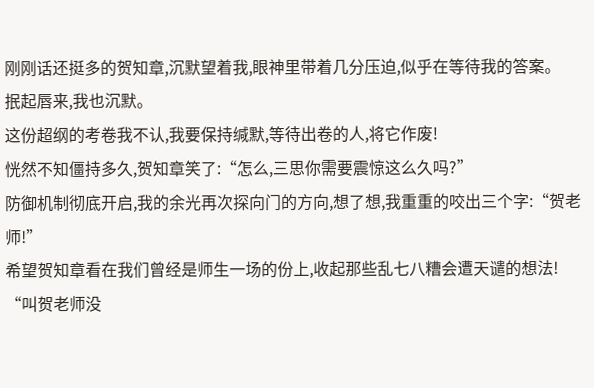刚刚话还挺多的贺知章,沉默望着我,眼神里带着几分压迫,似乎在等待我的答案。
抿起唇来,我也沉默。
这份超纲的考卷我不认,我要保持缄默,等待出卷的人,将它作废!
恍然不知僵持多久,贺知章笑了:“怎么,三思你需要震惊这么久吗?”
防御机制彻底开启,我的余光再次探向门的方向,想了想,我重重的咬出三个字:“贺老师!”
希望贺知章看在我们曾经是师生一场的份上,收起那些乱七八糟会遭天谴的想法!
“叫贺老师没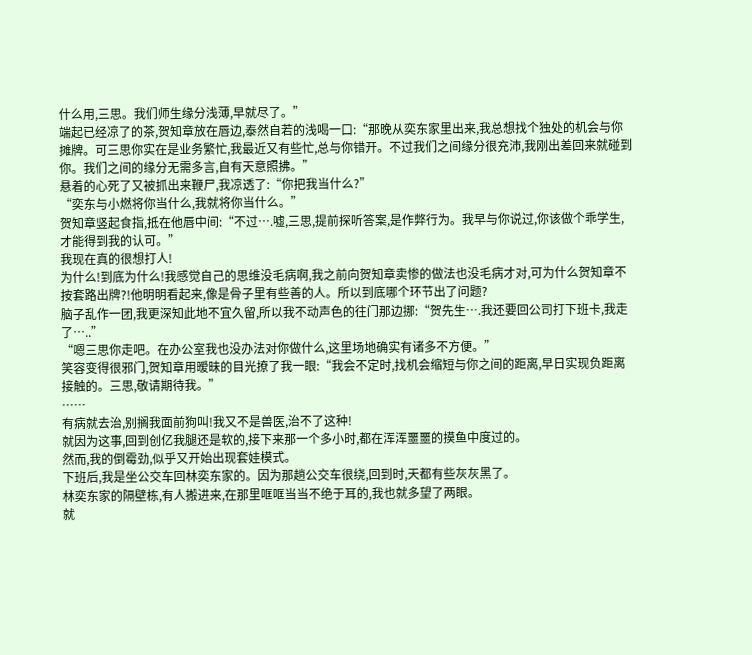什么用,三思。我们师生缘分浅薄,早就尽了。”
端起已经凉了的茶,贺知章放在唇边,泰然自若的浅喝一口:“那晚从奕东家里出来,我总想找个独处的机会与你摊牌。可三思你实在是业务繁忙,我最近又有些忙,总与你错开。不过我们之间缘分很充沛,我刚出差回来就碰到你。我们之间的缘分无需多言,自有天意照拂。”
悬着的心死了又被抓出来鞭尸,我凉透了:“你把我当什么?”
“奕东与小燃将你当什么,我就将你当什么。”
贺知章竖起食指,抵在他唇中间:“不过….嘘,三思,提前探听答案,是作弊行为。我早与你说过,你该做个乖学生,才能得到我的认可。”
我现在真的很想打人!
为什么!到底为什么!我感觉自己的思维没毛病啊,我之前向贺知章卖惨的做法也没毛病才对,可为什么贺知章不按套路出牌?!他明明看起来,像是骨子里有些善的人。所以到底哪个环节出了问题?
脑子乱作一团,我更深知此地不宜久留,所以我不动声色的往门那边挪:“贺先生….我还要回公司打下班卡,我走了…..”
“嗯三思你走吧。在办公室我也没办法对你做什么,这里场地确实有诸多不方便。”
笑容变得很邪门,贺知章用暧昧的目光撩了我一眼:“我会不定时,找机会缩短与你之间的距离,早日实现负距离接触的。三思,敬请期待我。”
……
有病就去治,别搁我面前狗叫!我又不是兽医,治不了这种!
就因为这事,回到创亿我腿还是软的,接下来那一个多小时,都在浑浑噩噩的摸鱼中度过的。
然而,我的倒霉劲,似乎又开始出现套娃模式。
下班后,我是坐公交车回林奕东家的。因为那趟公交车很绕,回到时,天都有些灰灰黑了。
林奕东家的隔壁栋,有人搬进来,在那里哐哐当当不绝于耳的,我也就多望了两眼。
就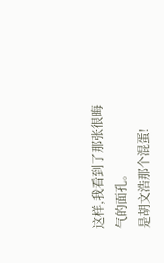这样,我看到了那张很晦气的面孔。
是胡文浩那个混蛋!